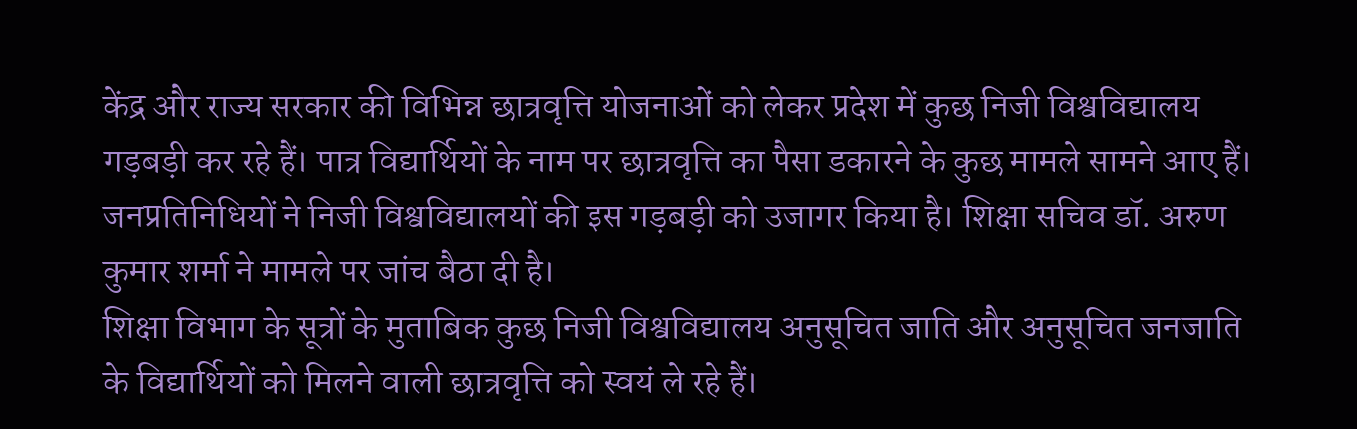केंद्र और राज्य सरकार की विभिन्न छात्रवृत्ति योजनाओं को लेकर प्रदेश में कुछ निजी विश्वविद्यालय गड़बड़ी कर रहे हैं। पात्र विद्यार्थियों के नाम पर छात्रवृत्ति का पैसा डकारने के कुछ मामले सामने आए हैं। जनप्रतिनिधियों ने निजी विश्वविद्यालयों की इस गड़बड़ी को उजागर किया है। शिक्षा सचिव डॉ. अरुण कुमार शर्मा ने मामले पर जांच बैठा दी है।
शिक्षा विभाग के सूत्रों के मुताबिक कुछ निजी विश्वविद्यालय अनुसूचित जाति और अनुसूचित जनजाति के विद्यार्थियों को मिलने वाली छात्रवृत्ति को स्वयं ले रहे हैं।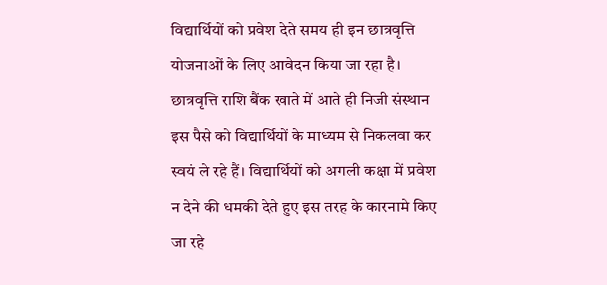विद्यार्थियों को प्रवेश देते समय ही इन छात्रवृत्ति योजनाओं के लिए आवेदन किया जा रहा है।
छात्रवृत्ति राशि बैंक खाते में आते ही निजी संस्थान इस पैसे को विद्यार्थियों के माध्यम से निकलवा कर स्वयं ले रहे हैं। विद्यार्थियों को अगली कक्षा में प्रवेश न देने की धमकी देते हुए इस तरह के कारनामे किए जा रहे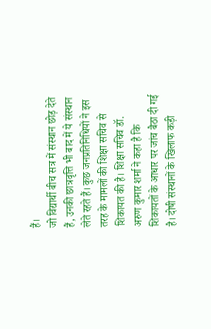हैं।
जो विद्यार्थी बीच सत्र में संस्थान छोड़ देते हैं, उनकी छात्रवृत्ति भी बाद में ये संस्थान लेते रहते हैं। कुछ जनप्रतिनिधियों ने इस तरह के मामलों की शिक्षा सचिव से शिकायत की है। शिक्षा सचिव डॉ. अरुण कुमार शर्मा ने कहा है कि शिकायतों के आधार पर जांच बैठा दी गई है। दोषी संस्थानों के खिलाफ कड़ी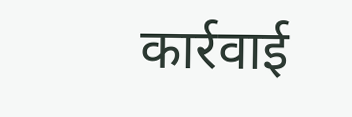कार्रवाई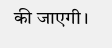की जाएगी।